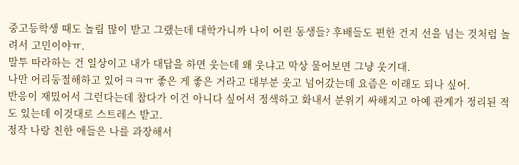중고등학생 때도 놀림 많이 받고 그랬는데 대학가니까 나이 어린 동생들? 후배들도 편한 건지 선을 넘는 것처럼 놀려서 고민이야ㅠ.
말투 따라하는 건 일상이고 내가 대답을 하면 웃는데 왜 웃냐고 막상 물어보면 그냥 웃기대.
나만 어리둥절해하고 있어ㅋㅋㅠ 좋은 게 좋은 거라고 대부분 웃고 넘어갔는데 요즘은 이래도 되나 싶어.
반응이 재밌어서 그런다는데 참다가 이건 아니다 싶어서 정색하고 화내서 분위기 싸해지고 아예 관계가 정리된 적도 있는데 이것대로 스트레스 받고.
정작 나랑 친한 애들은 나를 과장해서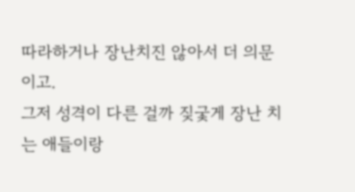따라하거나 장난치진 않아서 더 의문이고.
그저 성격이 다른 걸까 짖궃게 장난 치는 애들이랑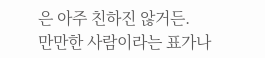은 아주 친하진 않거든.
만만한 사람이라는 표가나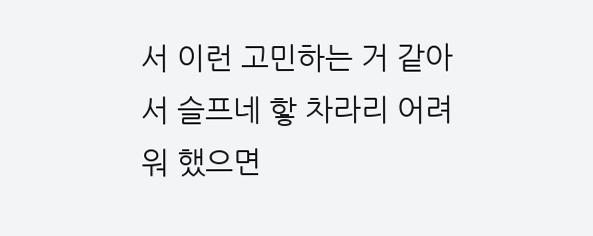서 이런 고민하는 거 같아서 슬프네 핳 차라리 어려워 했으면